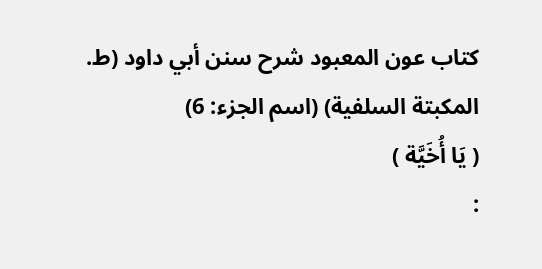كتاب عون المعبود شرح سنن أبي داود (ط. المكبتة السلفية) (اسم الجزء: 6)
( يَا أُخَيَّة )
: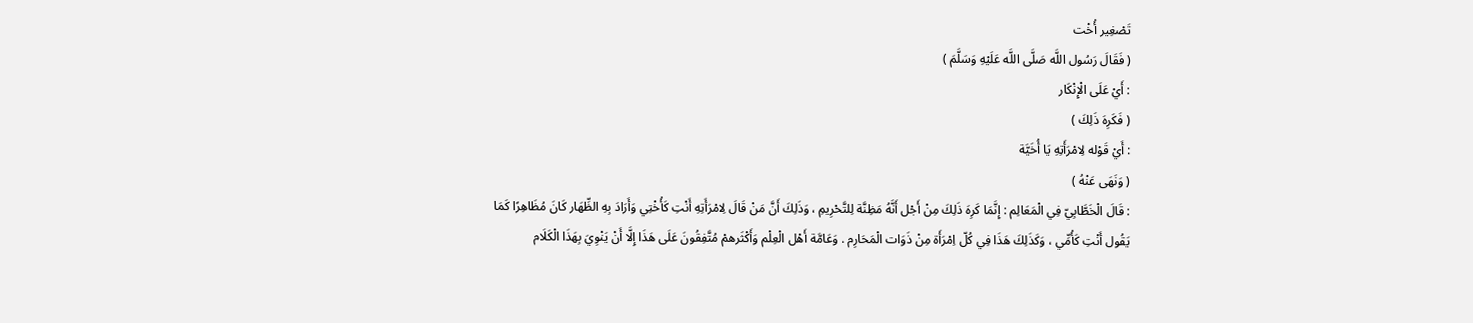تَصْغِير أُخْت
( فَقَالَ رَسُول اللَّه صَلَّى اللَّه عَلَيْهِ وَسَلَّمَ )
: أَيْ عَلَى الْإِنْكَار
( فَكَرِهَ ذَلِكَ )
: أَيْ قَوْله لِامْرَأَتِهِ يَا أُخَيَّة
( وَنَهَى عَنْهُ )
: قَالَ الْخَطَّابِيّ فِي الْمَعَالِم : إِنَّمَا كَرِهَ ذَلِكَ مِنْ أَجْل أَنَّهُ مَظِنَّة لِلتَّحْرِيمِ ، وَذَلِكَ أَنَّ مَنْ قَالَ لِامْرَأَتِهِ أَنْتِ كَأُخْتِي وَأَرَادَ بِهِ الظِّهَار كَانَ مُظَاهِرًا كَمَا يَقُول أَنْتِ كَأُمِّي ، وَكَذَلِكَ هَذَا فِي كُلّ اِمْرَأَة مِنْ ذَوَات الْمَحَارِم . وَعَامَّة أَهْل الْعِلْم وَأَكْثَرهمْ مُتَّفِقُونَ عَلَى هَذَا إِلَّا أَنْ يَنْوِيَ بِهَذَا الْكَلَام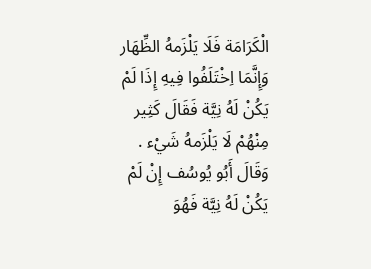الْكَرَامَة فَلَا يَلْزَمهُ الظِّهَار وَإِنَّمَا اِخْتَلَفُوا فِيهِ إِذَا لَمْ يَكُنْ لَهُ نِيَّة فَقَالَ كَثِير مِنْهُمْ لَا يَلْزَمهُ شَيْء . وَقَالَ أَبُو يُوسُف إِنْ لَمْ يَكُنْ لَهُ نِيَّة فَهُوَ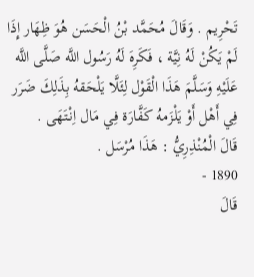تَحْرِيم . وَقَالَ مُحَمَّد بْنُ الْحَسَن هُوَ ظِهَار إِذَا لَمْ يَكُنْ لَهُ نِيَّة ، فَكَرِهَ لَهُ رَسُول اللَّه صَلَّى اللَّه عَلَيْهِ وَسَلَّمَ هَذَا الْقَوْل لِئَلَّا يَلْحَقهُ بِذَلِكَ ضَرَر فِي أَهْل أَوْ يَلْزَمهُ كَفَّارَة فِي مَال اِنْتَهَى .
قَالَ الْمُنْذِرِيُّ : هَذَا مُرْسَل .
1890 -
قَالَ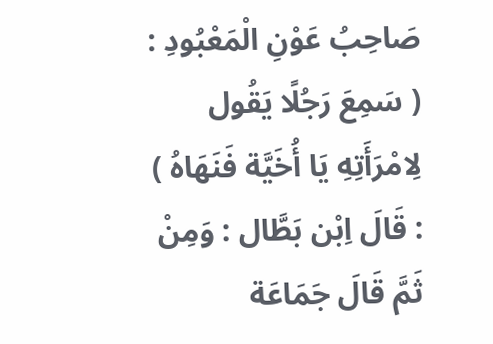صَاحِبُ عَوْنِ الْمَعْبُودِ :
( سَمِعَ رَجُلًا يَقُول لِامْرَأَتِهِ يَا أُخَيَّة فَنَهَاهُ )
: قَالَ اِبْن بَطَّال : وَمِنْ ثَمَّ قَالَ جَمَاعَة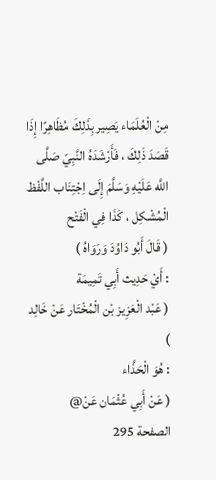مِنْ الْعُلَمَاء يَصِير بِذَلِكَ مُظَاهِرًا إِذَا قَصَدَ ذَلِكَ ، فَأَرْشَدَهُ النَّبِيّ صَلَّى اللَّه عَلَيْهِ وَسَلَّمَ إِلَى اِجْتِنَاب اللَّفْظ الْمُشْكِل ، كَذَا فِي الْفَتْح
( قَالَ أَبُو دَاوُدَ وَرَوَاهُ )
: أَيْ حَدِيث أَبِي تَمِيمَة
( عَبْد الْعَزِيز بْن الْمُخْتَار عَنْ خَالِد )
: هُوَ الْحَذَّاء
( عَنْ أَبِي عُثْمَان عَنْ@
الصفحة 295